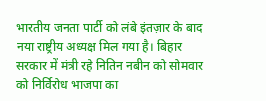भारतीय जनता पार्टी को लंबे इंतज़ार के बाद नया राष्ट्रीय अध्यक्ष मिल गया है। बिहार सरकार में मंत्री रहे नितिन नबीन को सोमवार को निर्विरोध भाजपा का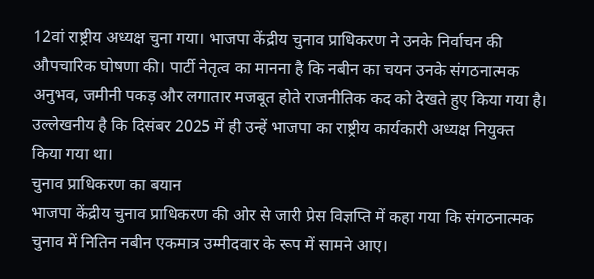12वां राष्ट्रीय अध्यक्ष चुना गया। भाजपा केंद्रीय चुनाव प्राधिकरण ने उनके निर्वाचन की औपचारिक घोषणा की। पार्टी नेतृत्व का मानना है कि नबीन का चयन उनके संगठनात्मक अनुभव, जमीनी पकड़ और लगातार मजबूत होते राजनीतिक कद को देखते हुए किया गया है। उल्लेखनीय है कि दिसंबर 2025 में ही उन्हें भाजपा का राष्ट्रीय कार्यकारी अध्यक्ष नियुक्त किया गया था।
चुनाव प्राधिकरण का बयान
भाजपा केंद्रीय चुनाव प्राधिकरण की ओर से जारी प्रेस विज्ञप्ति में कहा गया कि संगठनात्मक चुनाव में नितिन नबीन एकमात्र उम्मीदवार के रूप में सामने आए।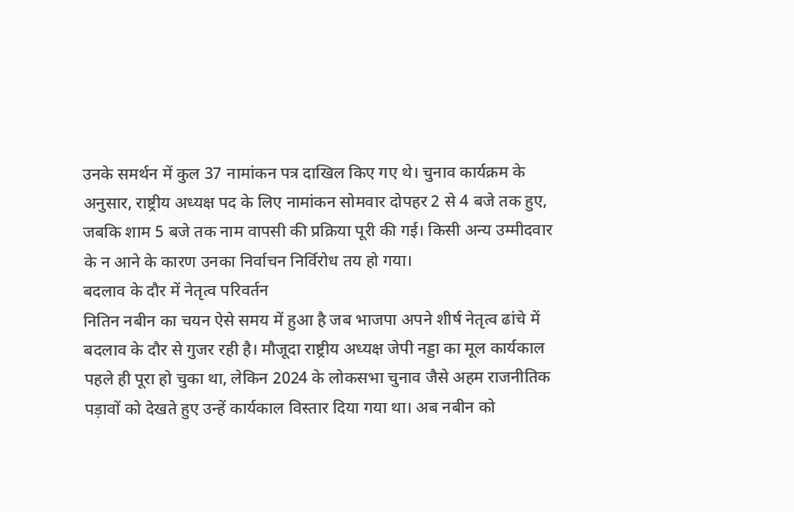उनके समर्थन में कुल 37 नामांकन पत्र दाखिल किए गए थे। चुनाव कार्यक्रम के अनुसार, राष्ट्रीय अध्यक्ष पद के लिए नामांकन सोमवार दोपहर 2 से 4 बजे तक हुए, जबकि शाम 5 बजे तक नाम वापसी की प्रक्रिया पूरी की गई। किसी अन्य उम्मीदवार के न आने के कारण उनका निर्वाचन निर्विरोध तय हो गया।
बदलाव के दौर में नेतृत्व परिवर्तन
नितिन नबीन का चयन ऐसे समय में हुआ है जब भाजपा अपने शीर्ष नेतृत्व ढांचे में बदलाव के दौर से गुजर रही है। मौजूदा राष्ट्रीय अध्यक्ष जेपी नड्डा का मूल कार्यकाल पहले ही पूरा हो चुका था, लेकिन 2024 के लोकसभा चुनाव जैसे अहम राजनीतिक पड़ावों को देखते हुए उन्हें कार्यकाल विस्तार दिया गया था। अब नबीन को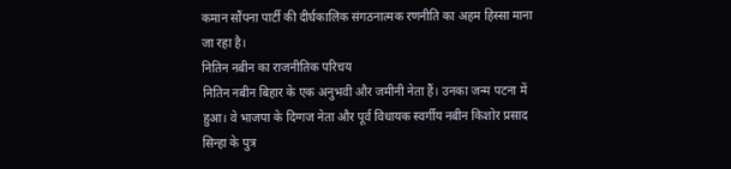कमान सौंपना पार्टी की दीर्घकालिक संगठनात्मक रणनीति का अहम हिस्सा माना जा रहा है।
नितिन नबीन का राजनीतिक परिचय
नितिन नबीन बिहार के एक अनुभवी और जमीनी नेता हैं। उनका जन्म पटना में हुआ। वे भाजपा के दिग्गज नेता और पूर्व विधायक स्वर्गीय नबीन किशोर प्रसाद सिन्हा के पुत्र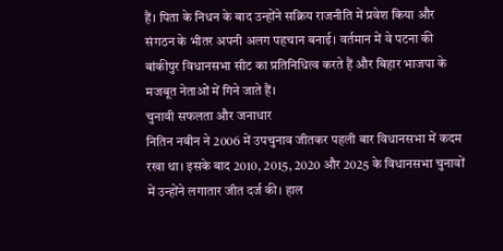हैं। पिता के निधन के बाद उन्होंने सक्रिय राजनीति में प्रवेश किया और संगठन के भीतर अपनी अलग पहचान बनाई। वर्तमान में वे पटना की बांकीपुर विधानसभा सीट का प्रतिनिधित्व करते हैं और बिहार भाजपा के मजबूत नेताओं में गिने जाते हैं।
चुनावी सफलता और जनाधार
नितिन नबीन ने 2006 में उपचुनाव जीतकर पहली बार विधानसभा में कदम रखा था। इसके बाद 2010, 2015, 2020 और 2025 के विधानसभा चुनावों में उन्होंने लगातार जीत दर्ज की। हाल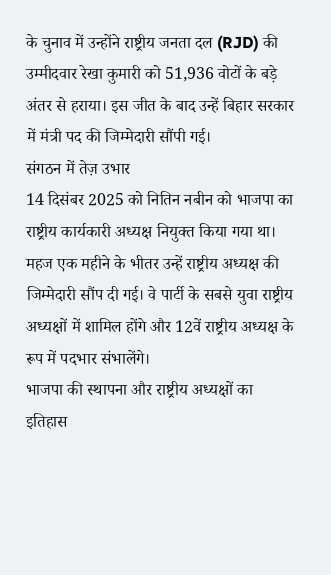के चुनाव में उन्होंने राष्ट्रीय जनता दल (RJD) की उम्मीदवार रेखा कुमारी को 51,936 वोटों के बड़े अंतर से हराया। इस जीत के बाद उन्हें बिहार सरकार में मंत्री पद की जिम्मेदारी सौंपी गई।
संगठन में तेज़ उभार
14 दिसंबर 2025 को नितिन नबीन को भाजपा का राष्ट्रीय कार्यकारी अध्यक्ष नियुक्त किया गया था। महज एक महीने के भीतर उन्हें राष्ट्रीय अध्यक्ष की जिम्मेदारी सौंप दी गई। वे पार्टी के सबसे युवा राष्ट्रीय अध्यक्षों में शामिल होंगे और 12वें राष्ट्रीय अध्यक्ष के रूप में पदभार संभालेंगे।
भाजपा की स्थापना और राष्ट्रीय अध्यक्षों का इतिहास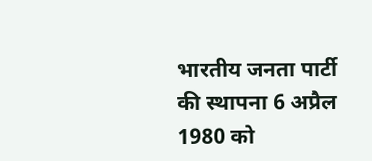भारतीय जनता पार्टी की स्थापना 6 अप्रैल 1980 को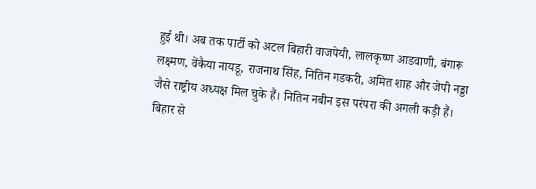हुई थी। अब तक पार्टी को अटल बिहारी वाजपेयी, लालकृष्ण आडवाणी, बंगारू लक्ष्मण, वेंकैया नायडू, राजनाथ सिंह, नितिन गडकरी, अमित शाह और जेपी नड्डा जैसे राष्ट्रीय अध्यक्ष मिल चुके हैं। नितिन नबीन इस परंपरा की अगली कड़ी हैं।
बिहार से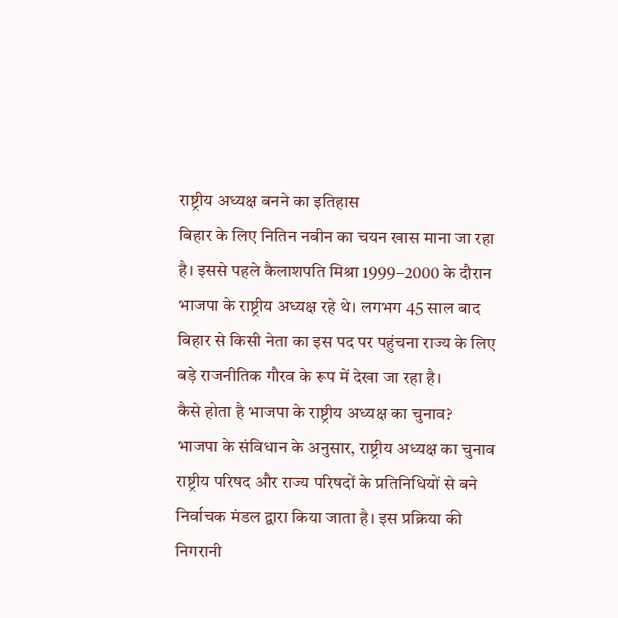राष्ट्रीय अध्यक्ष बनने का इतिहास
बिहार के लिए नितिन नबीन का चयन खास माना जा रहा है। इससे पहले कैलाशपति मिश्रा 1999–2000 के दौरान भाजपा के राष्ट्रीय अध्यक्ष रहे थे। लगभग 45 साल बाद बिहार से किसी नेता का इस पद पर पहुंचना राज्य के लिए बड़े राजनीतिक गौरव के रूप में देखा जा रहा है।
कैसे होता है भाजपा के राष्ट्रीय अध्यक्ष का चुनाव?
भाजपा के संविधान के अनुसार, राष्ट्रीय अध्यक्ष का चुनाव राष्ट्रीय परिषद और राज्य परिषदों के प्रतिनिधियों से बने निर्वाचक मंडल द्वारा किया जाता है। इस प्रक्रिया की निगरानी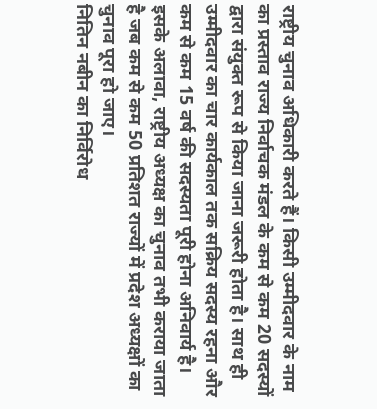राष्ट्रीय चुनाव अधिकारी करते हैं। किसी उम्मीदवार के नाम का प्रस्ताव राज्य निर्वाचक मंडल के कम से कम 20 सदस्यों द्वारा संयुक्त रूप से किया जाना जरूरी होता है। साथ ही उम्मीदवार का चार कार्यकाल तक सक्रिय सदस्य रहना और कम से कम 15 वर्ष की सदस्यता पूरी होना अनिवार्य है। इसके अलावा, राष्ट्रीय अध्यक्ष का चुनाव तभी कराया जाता है जब कम से कम 50 प्रतिशत राज्यों में प्रदेश अध्यक्षों का चुनाव पूरा हो जाए।
नितिन नबीन का निर्विरोध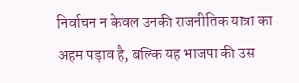निर्वाचन न केवल उनकी राजनीतिक यात्रा का अहम पड़ाव है, बल्कि यह भाजपा की उस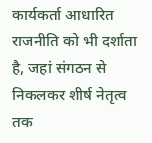कार्यकर्ता आधारित राजनीति को भी दर्शाता है, जहां संगठन से निकलकर शीर्ष नेतृत्व तक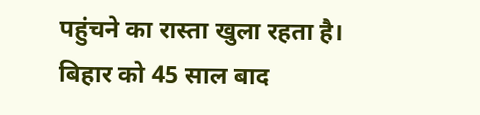पहुंचने का रास्ता खुला रहता है। बिहार को 45 साल बाद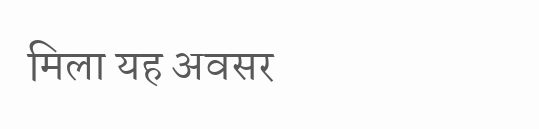मिला यह अवसर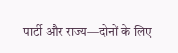पार्टी और राज्य—दोनों के लिए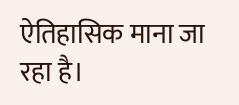ऐतिहासिक माना जा रहा है।